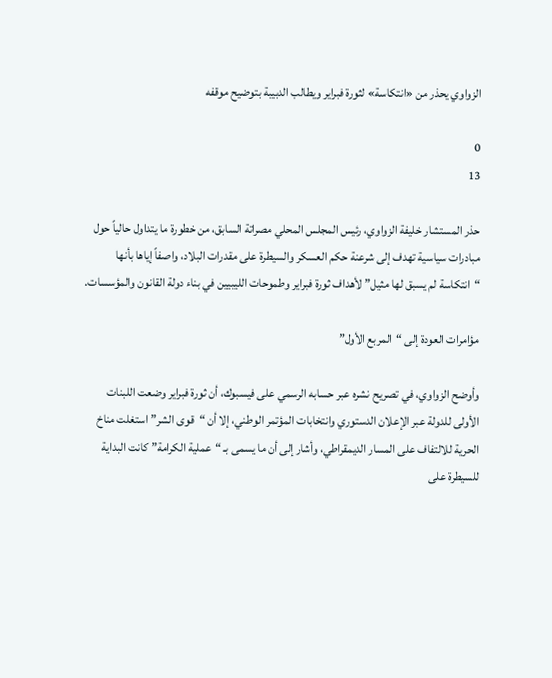الزواوي يحذر من «انتكاسة» لثورة فبراير ويطالب الدبيبة بتوضيح موقفه

0
13

حذر المستشار خليفة الزواوي، رئيس المجلس المحلي مصراتة السابق، من خطورة ما يتداول حالياً حول مبادرات سياسية تهدف إلى شرعنة حكم العسكر والسيطرة على مقدرات البلاد، واصفاً إياها بأنها “انتكاسة لم يسبق لها مثيل” لأهداف ثورة فبراير وطموحات الليبيين في بناء دولة القانون والمؤسسات.

مؤامرات العودة إلى “المربع الأول”

وأوضح الزواوي، في تصريح نشره عبر حسابه الرسمي على فيسبوك، أن ثورة فبراير وضعت اللبنات الأولى للدولة عبر الإعلان الدستوري وانتخابات المؤتمر الوطني، إلا أن “قوى الشر” استغلت مناخ الحرية للالتفاف على المسار الديمقراطي، وأشار إلى أن ما يسمى بـ “عملية الكرامة” كانت البداية للسيطرة على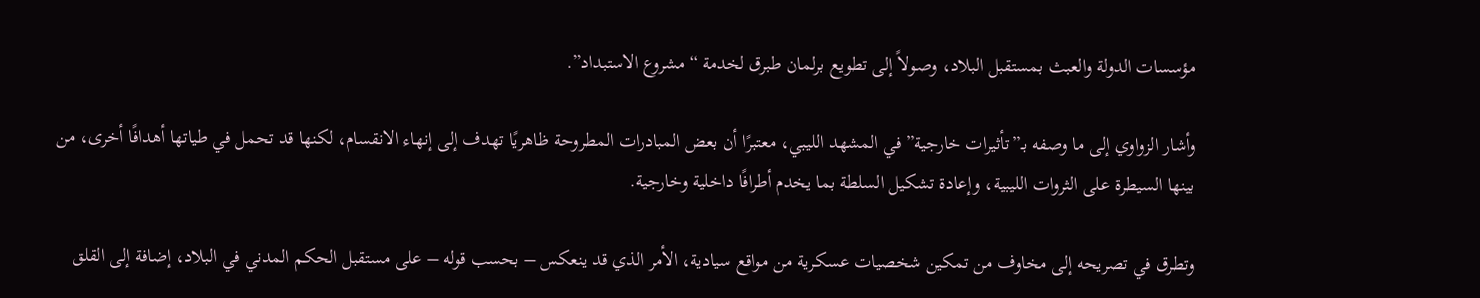مؤسسات الدولة والعبث بمستقبل البلاد، وصولاً إلى تطويع برلمان طبرق لخدمة “مشروع الاستبداد”.

وأشار الزواوي إلى ما وصفه بـ”تأثيرات خارجية” في المشهد الليبي، معتبرًا أن بعض المبادرات المطروحة ظاهريًا تهدف إلى إنهاء الانقسام، لكنها قد تحمل في طياتها أهدافًا أخرى، من بينها السيطرة على الثروات الليبية، وإعادة تشكيل السلطة بما يخدم أطرافًا داخلية وخارجية.

وتطرق في تصريحه إلى مخاوف من تمكين شخصيات عسكرية من مواقع سيادية، الأمر الذي قد ينعكس – بحسب قوله – على مستقبل الحكم المدني في البلاد، إضافة إلى القلق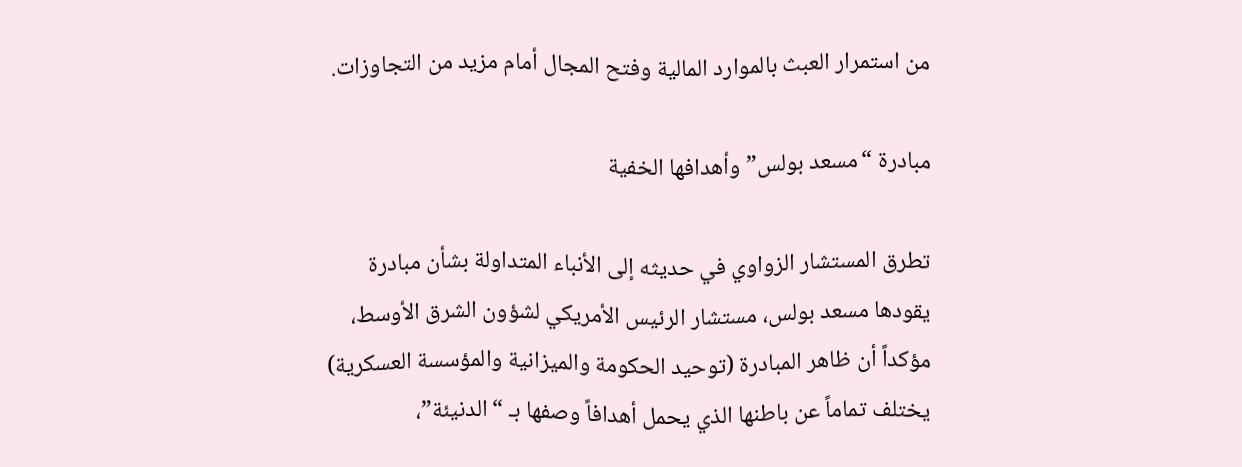من استمرار العبث بالموارد المالية وفتح المجال أمام مزيد من التجاوزات.

مبادرة “مسعد بولس” وأهدافها الخفية

تطرق المستشار الزواوي في حديثه إلى الأنباء المتداولة بشأن مبادرة يقودها مسعد بولس، مستشار الرئيس الأمريكي لشؤون الشرق الأوسط، مؤكداً أن ظاهر المبادرة (توحيد الحكومة والميزانية والمؤسسة العسكرية) يختلف تماماً عن باطنها الذي يحمل أهدافاً وصفها بـ “الدنيئة”،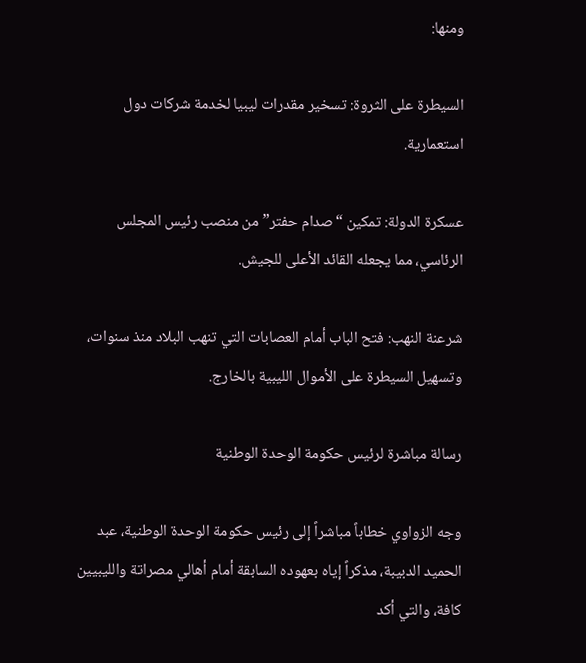ومنها:

السيطرة على الثروة: تسخير مقدرات ليبيا لخدمة شركات دول استعمارية.

عسكرة الدولة: تمكين “صدام حفتر” من منصب رئيس المجلس الرئاسي، مما يجعله القائد الأعلى للجيش.

شرعنة النهب: فتح الباب أمام العصابات التي تنهب البلاد منذ سنوات، وتسهيل السيطرة على الأموال الليبية بالخارج.

رسالة مباشرة لرئيس حكومة الوحدة الوطنية

وجه الزواوي خطاباً مباشراً إلى رئيس حكومة الوحدة الوطنية، عبد الحميد الدبيبة، مذكراً إياه بعهوده السابقة أمام أهالي مصراتة والليبيين كافة، والتي أكد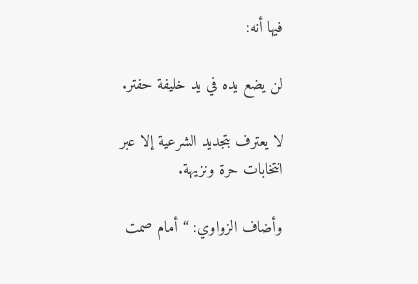فيها أنه:

لن يضع يده في يد خليفة حفتر.

لا يعترف بتجديد الشرعية إلا عبر انتخابات حرة ونزيهة.

وأضاف الزواوي: “أمام صمت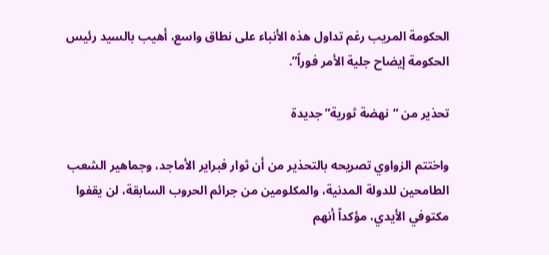الحكومة المريب رغم تداول هذه الأنباء على نطاق واسع، أهيب بالسيد رئيس الحكومة إيضاح جلية الأمر فوراً”.

تحذير من “نهضة ثورية” جديدة

واختتم الزواوي تصريحه بالتحذير من أن ثوار فبراير الأماجد، وجماهير الشعب الطامحين للدولة المدنية، والمكلومين من جرائم الحروب السابقة، لن يقفوا مكتوفي الأيدي، مؤكداً أنهم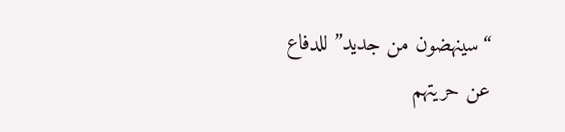“سينهضون من جديد” للدفاع عن حريتهم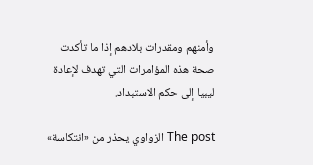وأمنهم ومقدرات بلادهم إذا ما تأكدت صحة هذه المؤامرات التي تهدف لإعادة ليبيا إلى حكم الاستبداد.

The post الزواوي يحذر من «انتكاسة»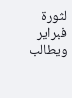لثورة فبراير ويطالب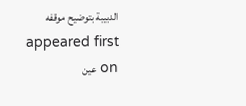الدبيبة بتوضيح موقفه appeared first on عين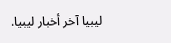ليبيا آخر أخبار ليبيا.